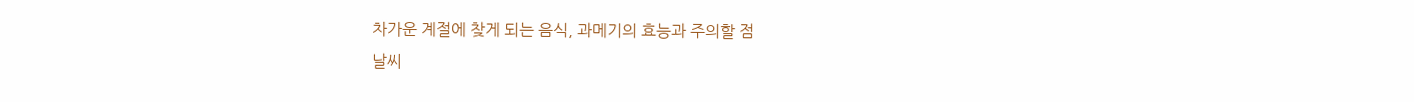차가운 계절에 찾게 되는 음식, 과메기의 효능과 주의할 점
날씨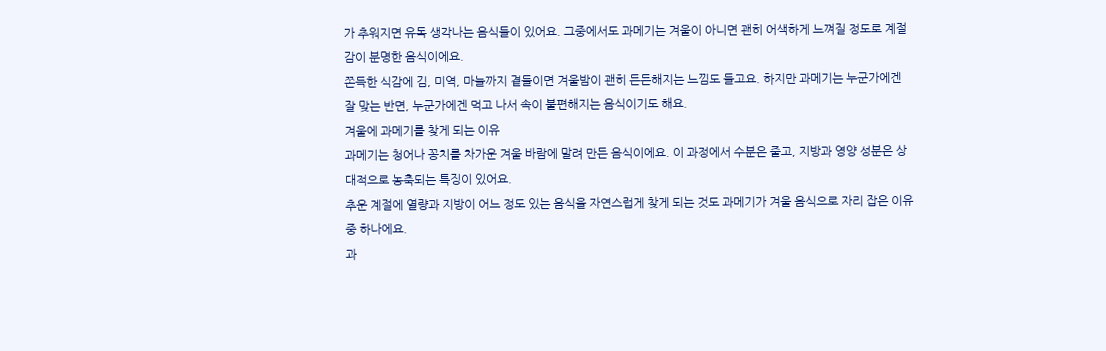가 추워지면 유독 생각나는 음식들이 있어요. 그중에서도 과메기는 겨울이 아니면 괜히 어색하게 느껴질 정도로 계절감이 분명한 음식이에요.
쫀득한 식감에 김, 미역, 마늘까지 곁들이면 겨울밤이 괜히 든든해지는 느낌도 들고요. 하지만 과메기는 누군가에겐 잘 맞는 반면, 누군가에겐 먹고 나서 속이 불편해지는 음식이기도 해요.
겨울에 과메기를 찾게 되는 이유
과메기는 청어나 꽁치를 차가운 겨울 바람에 말려 만든 음식이에요. 이 과정에서 수분은 줄고, 지방과 영양 성분은 상대적으로 농축되는 특징이 있어요.
추운 계절에 열량과 지방이 어느 정도 있는 음식을 자연스럽게 찾게 되는 것도 과메기가 겨울 음식으로 자리 잡은 이유 중 하나에요.
과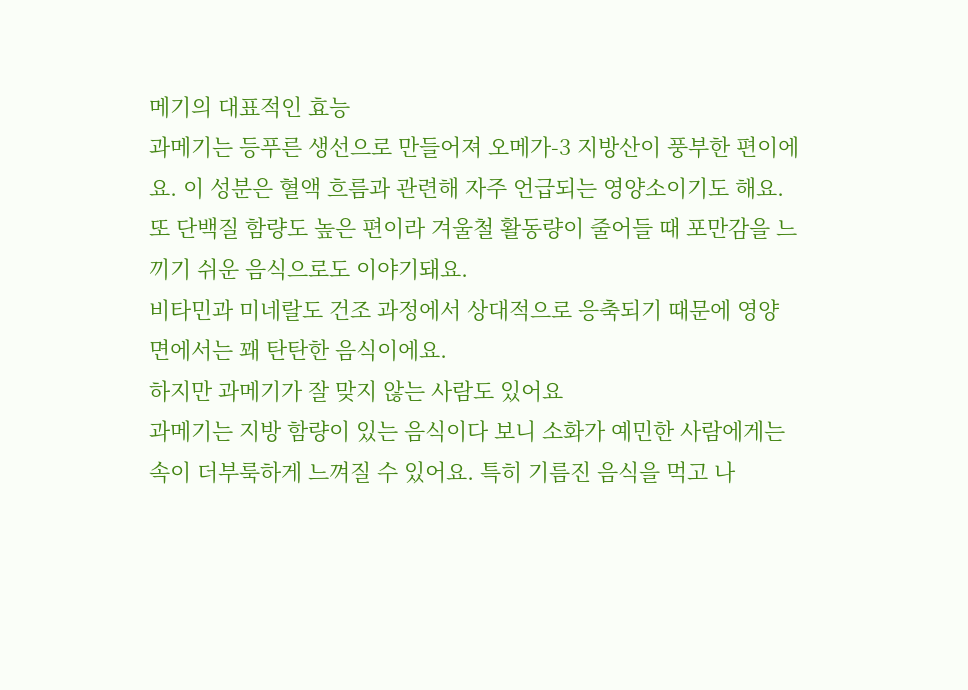메기의 대표적인 효능
과메기는 등푸른 생선으로 만들어져 오메가-3 지방산이 풍부한 편이에요. 이 성분은 혈액 흐름과 관련해 자주 언급되는 영양소이기도 해요.
또 단백질 함량도 높은 편이라 겨울철 활동량이 줄어들 때 포만감을 느끼기 쉬운 음식으로도 이야기돼요.
비타민과 미네랄도 건조 과정에서 상대적으로 응축되기 때문에 영양 면에서는 꽤 탄탄한 음식이에요.
하지만 과메기가 잘 맞지 않는 사람도 있어요
과메기는 지방 함량이 있는 음식이다 보니 소화가 예민한 사람에게는 속이 더부룩하게 느껴질 수 있어요. 특히 기름진 음식을 먹고 나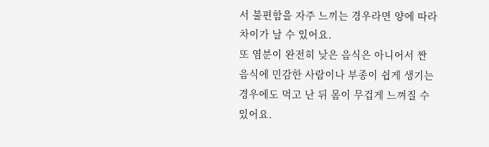서 불편함을 자주 느끼는 경우라면 양에 따라 차이가 날 수 있어요.
또 염분이 완전히 낮은 음식은 아니어서 짠 음식에 민감한 사람이나 부종이 쉽게 생기는 경우에도 먹고 난 뒤 몸이 무겁게 느껴질 수 있어요.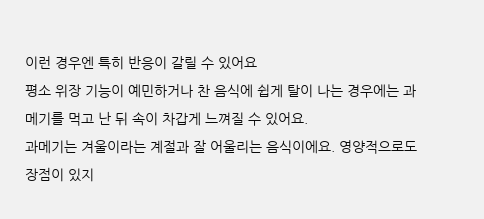이런 경우엔 특히 반응이 갈릴 수 있어요
평소 위장 기능이 예민하거나 찬 음식에 쉽게 탈이 나는 경우에는 과메기를 먹고 난 뒤 속이 차갑게 느껴질 수 있어요.
과메기는 겨울이라는 계절과 잘 어울리는 음식이에요. 영양적으로도 장점이 있지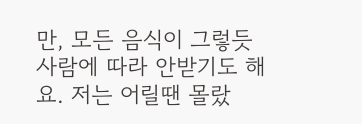만, 모든 음식이 그렇듯 사람에 따라 안받기도 해요. 저는 어릴땐 몰랐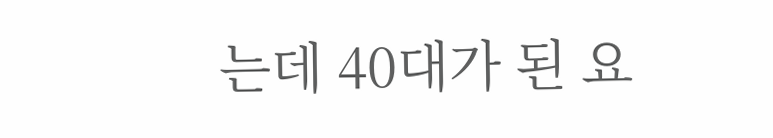는데 40대가 된 요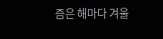즘은 해마다 겨울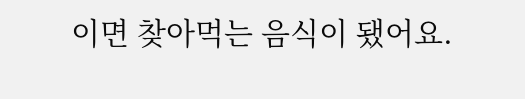이면 찾아먹는 음식이 됐어요.